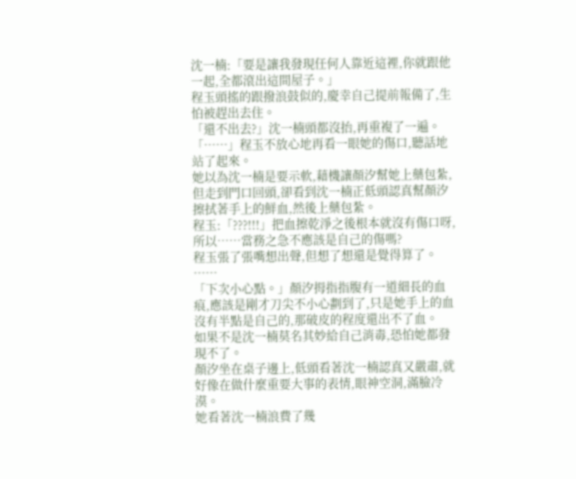沈一楠:「要是讓我發現任何人靠近這裡,你就跟他一起,全都滾出這間屋子。」
程玉頭搖的跟撥浪鼓似的,慶幸自己提前報備了,生怕被趕出去住。
「還不出去?」沈一楠頭都沒抬,再重複了一遍。
「……」程玉不放心地再看一眼她的傷口,聽話地站了起來。
她以為沈一楠是要示軟,藉機讓顏汐幫她上藥包紮,但走到門口回頭,卻看到沈一楠正低頭認真幫顏汐擦拭著手上的鮮血,然後上藥包紮。
程玉:「???!!!」把血擦乾淨之後根本就沒有傷口呀,所以……當務之急不應該是自己的傷嗎?
程玉張了張嘴想出聲,但想了想還是覺得算了。
……
「下次小心點。」顏汐拇指指腹有一道細長的血痕,應該是剛才刀尖不小心劃到了,只是她手上的血沒有半點是自己的,那破皮的程度還出不了血。
如果不是沈一楠莫名其妙給自己消毒,恐怕她都發現不了。
顏汐坐在桌子邊上,低頭看著沈一楠認真又嚴肅,就好像在做什麼重要大事的表情,眼神空洞,滿臉冷漠。
她看著沈一楠浪費了幾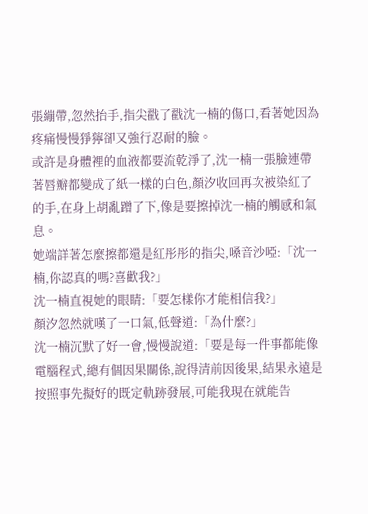張繃帶,忽然抬手,指尖戳了戳沈一楠的傷口,看著她因為疼痛慢慢猙獰卻又強行忍耐的臉。
或許是身體裡的血液都要流乾淨了,沈一楠一張臉連帶著唇瓣都變成了紙一樣的白色,顏汐收回再次被染紅了的手,在身上胡亂蹭了下,像是要擦掉沈一楠的觸感和氣息。
她端詳著怎麼擦都還是紅彤彤的指尖,嗓音沙啞:「沈一楠,你認真的嗎?喜歡我?」
沈一楠直視她的眼睛:「要怎樣你才能相信我?」
顏汐忽然就嘆了一口氣,低聲道:「為什麼?」
沈一楠沉默了好一會,慢慢說道:「要是每一件事都能像電腦程式,總有個因果關係,說得清前因後果,結果永遠是按照事先擬好的既定軌跡發展,可能我現在就能告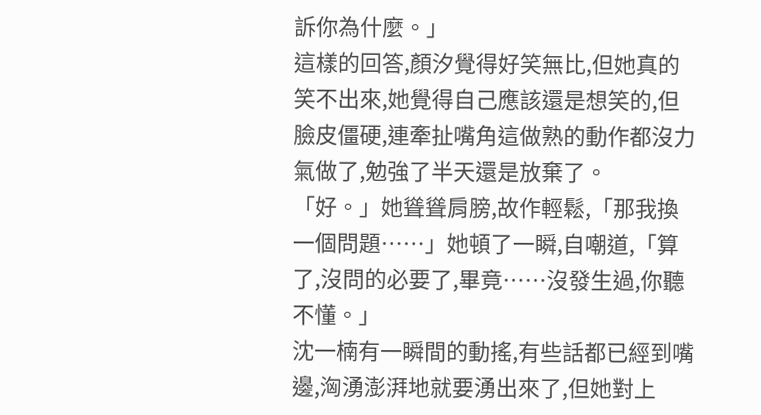訴你為什麼。」
這樣的回答,顏汐覺得好笑無比,但她真的笑不出來,她覺得自己應該還是想笑的,但臉皮僵硬,連牽扯嘴角這做熟的動作都沒力氣做了,勉強了半天還是放棄了。
「好。」她聳聳肩膀,故作輕鬆,「那我換一個問題……」她頓了一瞬,自嘲道,「算了,沒問的必要了,畢竟……沒發生過,你聽不懂。」
沈一楠有一瞬間的動搖,有些話都已經到嘴邊,洶湧澎湃地就要湧出來了,但她對上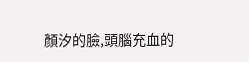顏汐的臉,頭腦充血的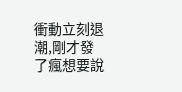衝動立刻退潮,剛才發了瘋想要說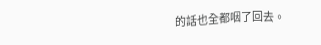的話也全都咽了回去。